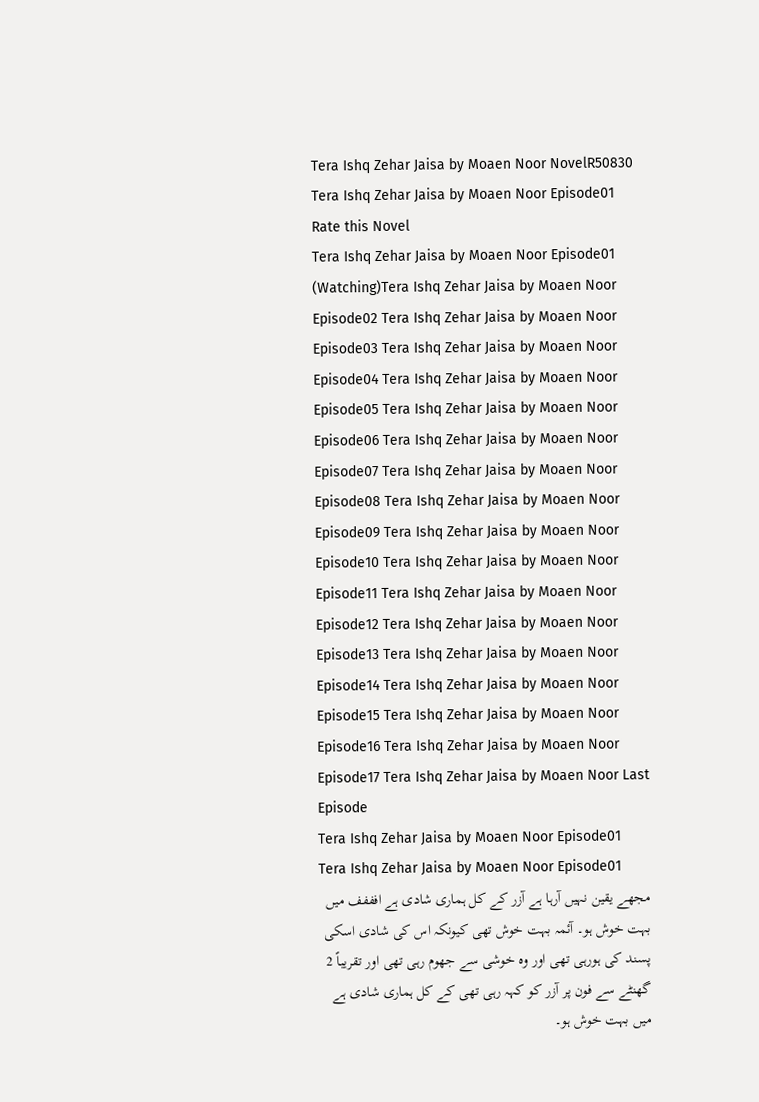Tera Ishq Zehar Jaisa by Moaen Noor NovelR50830 Tera Ishq Zehar Jaisa by Moaen Noor Episode01
Rate this Novel
Tera Ishq Zehar Jaisa by Moaen Noor Episode01 (Watching)Tera Ishq Zehar Jaisa by Moaen Noor Episode02 Tera Ishq Zehar Jaisa by Moaen Noor Episode03 Tera Ishq Zehar Jaisa by Moaen Noor Episode04 Tera Ishq Zehar Jaisa by Moaen Noor Episode05 Tera Ishq Zehar Jaisa by Moaen Noor Episode06 Tera Ishq Zehar Jaisa by Moaen Noor Episode07 Tera Ishq Zehar Jaisa by Moaen Noor Episode08 Tera Ishq Zehar Jaisa by Moaen Noor Episode09 Tera Ishq Zehar Jaisa by Moaen Noor Episode10 Tera Ishq Zehar Jaisa by Moaen Noor Episode11 Tera Ishq Zehar Jaisa by Moaen Noor Episode12 Tera Ishq Zehar Jaisa by Moaen Noor Episode13 Tera Ishq Zehar Jaisa by Moaen Noor Episode14 Tera Ishq Zehar Jaisa by Moaen Noor Episode15 Tera Ishq Zehar Jaisa by Moaen Noor Episode16 Tera Ishq Zehar Jaisa by Moaen Noor Episode17 Tera Ishq Zehar Jaisa by Moaen Noor Last Episode
Tera Ishq Zehar Jaisa by Moaen Noor Episode01
Tera Ishq Zehar Jaisa by Moaen Noor Episode01
مجھے یقین نہیں آرہا ہے آزر کے کل ہماری شادی ہے افففف میں بہت خوش ہو۔ آئمہ بہت خوش تھی کیونکہ اس کی شادی اسکی پسند کی ہورہی تھی اور وہ خوشی سے جھوم رہی تھی اور تقریباً 2 گھنٹے سے فون پر آزر کو کہہ رہی تھی کے کل ہماری شادی ہے میں بہت خوش ہو۔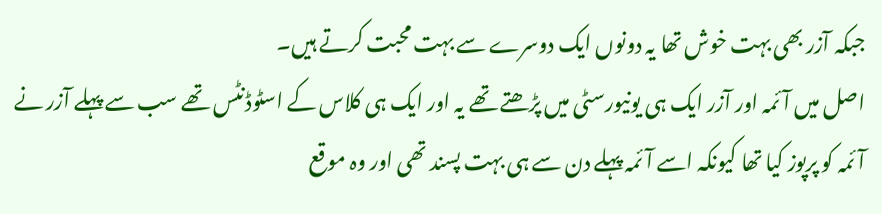جبکہ آزر بھی بہت خوش تھا یہ دونوں ایک دوسرے سے بہت محبت کرتے ہیں۔
اصل میں آئمہ اور آزر ایک ہی یونیورسٹی میں پڑھتے تھے یہ اور ایک ہی کلاس کے اسٹوڈنٹس تھے سب سے پہلے آزر نے آئمہ کو پرپوز کیا تھا کیونکہ اسے آئمہ پہلے دن سے ہی بہت پسند تھی اور وہ موقع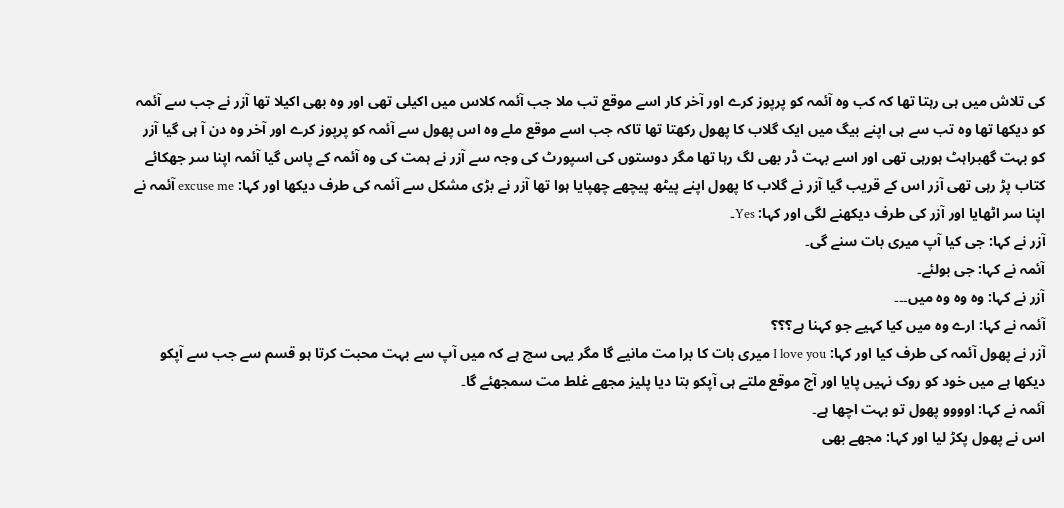کی تلاش میں ہی رہتا تھا کہ کب وہ آئمہ کو پرپوز کرے اور آخر کار اسے موقع تب ملا جب آئمہ کلاس میں اکیلی تھی اور وہ بھی اکیلا تھا آزر نے جب سے آئمہ کو دیکھا تھا وہ تب سے ہی اپنے بیگ میں ایک گلاب کا پھول رکھتا تھا تاکہ جب اسے موقع ملے وہ اس پھول سے آئمہ کو پرپوز کرے اور آخر وہ دن آ ہی گیا آزر کو بہت گھبراہٹ ہورہی تھی اور اسے بہت ڈر بھی لگ رہا تھا مگر دوستوں کی اسپورٹ کی وجہ سے آزر نے ہمت کی وہ آئمہ کے پاس گیا آئمہ اپنا سر جھکائے کتاب پڑ رہی تھی آزر اس کے قریب گیا آزر نے گلاب کا پھول اپنے پیٹھ پیچھے چھپایا ہوا تھا آزر نے بڑی مشکل سے آئمہ کی طرف دیکھا اور کہا: excuse me آئمہ نے اپنا سر اٹھایا اور آزر کی طرف دیکھنے لگی اور کہا: Yes۔
آزر نے کہا: جی کیا آپ میری بات سنے گی۔
آئمہ نے کہا: جی بولئے۔
آزر نے کہا: وہ وہ وہ میں۔۔۔
آئمہ نے کہا: ارے وہ میں کیا کہیے جو کہنا ہے؟؟؟
آزر نے پھول آئمہ کی طرف کیا اور کہا: I love you میری بات کا برا مت مانیے گا مگر یہی سچ ہے کہ میں آپ سے بہت محبت کرتا ہو قسم سے جب سے آپکو دیکھا ہے میں خود کو روک نہیں پایا اور آج موقع ملتے ہی آپکو بتا دیا پلیز مجھے غلط مت سمجھئے گا۔
آئمہ نے کہا: اوووو پھول تو بہت اچھا ہے۔
اس نے پھول پکڑ لیا اور کہا: مجھے بھی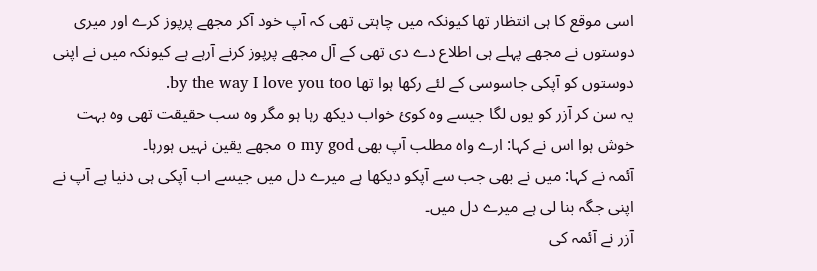اسی موقع کا ہی انتظار تھا کیونکہ میں چاہتی تھی کہ آپ خود آکر مجھے پرپوز کرے اور میری دوستوں نے مجھے پہلے ہی اطلاع دے دی تھی کے آل مجھے پرپوز کرنے آرہے ہے کیونکہ میں نے اپنی دوستوں کو آپکی جاسوسی کے لئے رکھا ہوا تھا by the way I love you too.
یہ سن کر آزر کو یوں لگا جیسے وہ کوئ خواب دیکھ رہا ہو مگر وہ سب حقیقت تھی وہ بہت خوش ہوا اس نے کہا: ارے واہ مطلب آپ بھی o my god مجھے یقین نہیں ہورہا۔
آئمہ نے کہا: میں نے بھی جب سے آپکو دیکھا ہے میرے دل میں جیسے اب آپکی ہی دنیا ہے آپ نے اپنی جگہ بنا لی ہے میرے دل میں۔
آزر نے آئمہ کی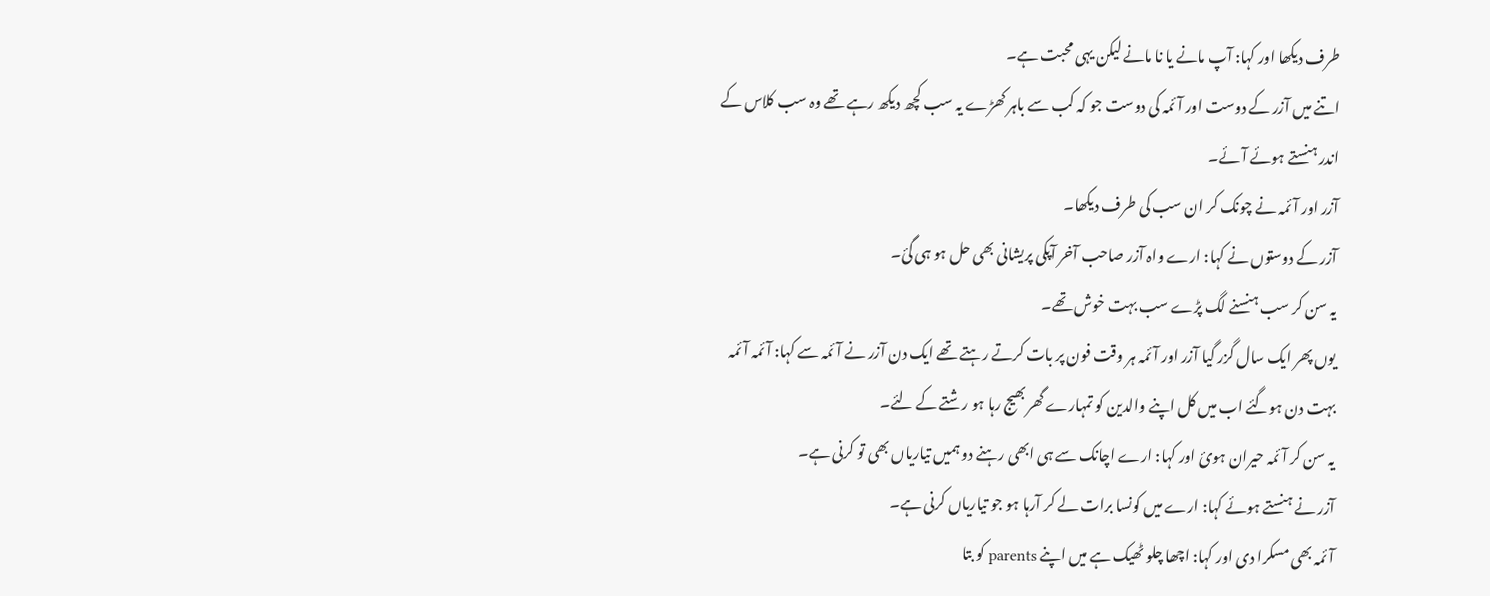طرف دیکھا اور کہا: آپ مانے یا نا مانے لیکن یہی محبت ہے۔
اتنے میں آزر کے دوست اور آئمہ کی دوست جو کہ کب سے باہر کھڑے یہ سب کچھ دیکھ رہے تھے وہ سب کلاس کے اندر ہنستے ہوئے آئے۔
آزر اور آئمہ نے چونک کر ان سب کی طرف دیکھا۔
آزر کے دوستوں نے کہا: ارے واہ آزر صاحب آخر آپکی پریشانی بھی حل ہو ہی گئ۔
یہ سن کر سب ہنسنے لگ پڑے سب بہت خوش تھے۔
یوں پھر ایک سال گزر گیا آزر اور آئمہ ہر وقت فون پر بات کرتے رہتے تھے ایک دن آزر نے آئمہ سے کہا: آئمہ آئمہ بہت دن ہوگئے اب میں کل اپنے والدین کو تمہارے گھر بھیج رہا ہو رشتے کے لئے۔
یہ سن کر آئمہ حیران ہوئ اور کہا: ارے اچانک سے ہی ابھی رہنے دو ہمیں تیاریاں بھی تو کرنی ہے۔
آزر نے ہنستے ہوئے کہا: ارے میں کونسا برات لے کر آرہا ہو جو تیاریاں کرنی ہے۔
آئمہ بھی مسکرا دی اور کہا: اچھا چلو ٹھیک ہے میں اپنے parents کو بتا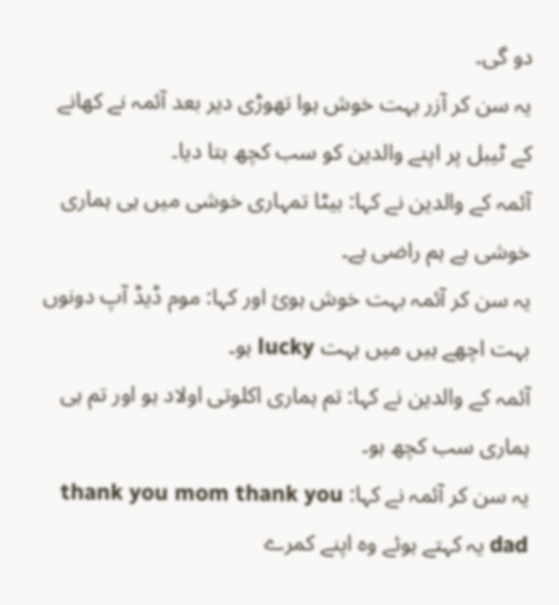دو گی۔
یہ سن کر آزر بہت خوش ہوا تھوڑی دیر بعد آئمہ نے کھانے کے ٹیبل پر اپنے والدین کو سب کچھ بتا دیا۔
آئمہ کے والدین نے کہا: بیٹا تمہاری خوشی میں ہی ہماری خوشی ہے ہم راضی ہے۔
یہ سن کر آئمہ بہت خوش ہوئ اور کہا: موم ڈیڈ آپ دونوں بہت اچھے ہیں میں بہت lucky ہو۔
آئمہ کے والدین نے کہا: تم ہماری اکلوتی اولاد ہو اور تم ہی ہماری سب کچھ ہو۔
یہ سن کر آئمہ نے کہا: thank you mom thank you dad یہ کہتے ہوئے وہ اپنے کمرے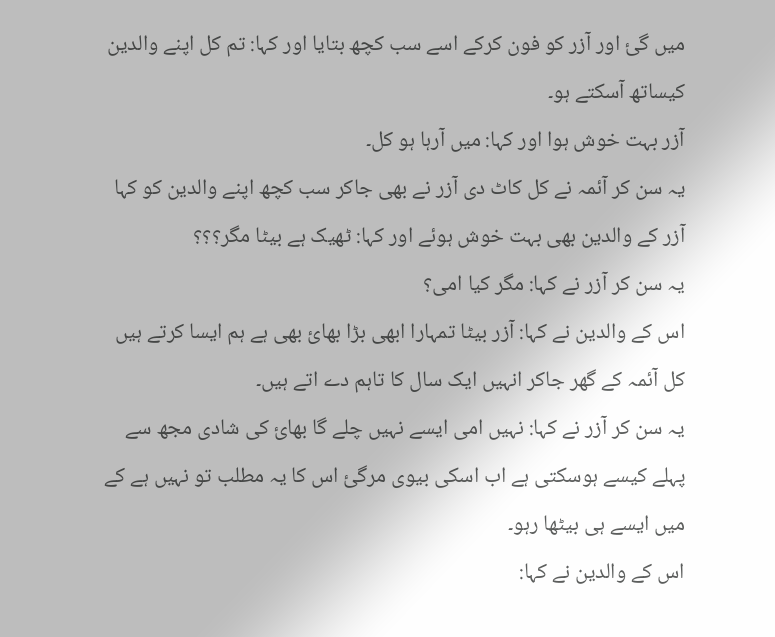میں گئ اور آزر کو فون کرکے اسے سب کچھ بتایا اور کہا: تم کل اپنے والدین کیساتھ آسکتے ہو۔
آزر بہت خوش ہوا اور کہا: میں آرہا ہو کل۔
یہ سن کر آئمہ نے کل کاٹ دی آزر نے بھی جاکر سب کچھ اپنے والدین کو کہا آزر کے والدین بھی بہت خوش ہوئے اور کہا: ٹھیک ہے بیٹا مگر؟؟؟
یہ سن کر آزر نے کہا: مگر کیا امی؟
اس کے والدین نے کہا: آزر بیٹا تمہارا ابھی بڑا بھائ بھی ہے ہم ایسا کرتے ہیں کل آئمہ کے گھر جاکر انہیں ایک سال کا تاہم دے اتے ہیں۔
یہ سن کر آزر نے کہا: نہیں امی ایسے نہیں چلے گا بھائ کی شادی مجھ سے پہلے کیسے ہوسکتی ہے اب اسکی بیوی مرگئ اس کا یہ مطلب تو نہیں ہے کے میں ایسے ہی بیٹھا رہو۔
اس کے والدین نے کہا: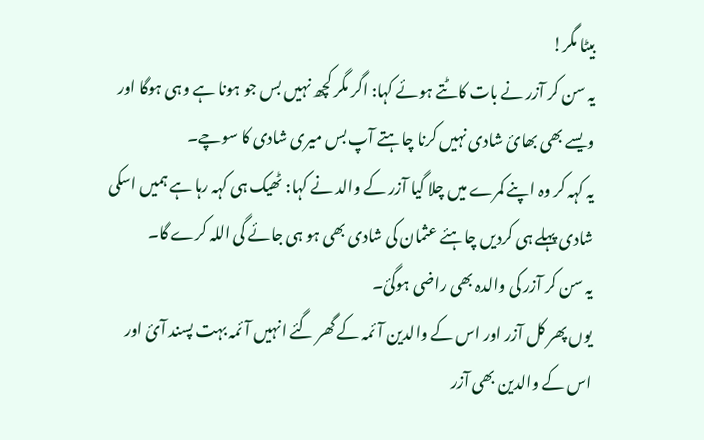بیٹا مگر!
یہ سن کر آزر نے بات کاٹتے ہوئے کہا: اگر مگر کچھ نہیں بس جو ہونا ہے وہی ہوگا اور ویسے بھی بھائ شادی نہیں کرنا چاہتے آپ بس میری شادی کا سوچے۔
یہ کہہ کر وہ اپنے کمرے میں چلا گیا آزر کے والد نے کہا: ٹھیک ہی کہہ رہا ہے ہمیں اسکی شادی پہلے ہی کردیں چاہئے عثمان کی شادی بھی ہو ہی جائے گی اللہ کرے گا۔
یہ سن کر آزر کی والدہ بھی راضی ہوگئ۔
یوں پھر کل آزر اور اس کے والدین آئمہ کے گھر گئے انہیں آئمہ بہت پسند آئ اور اس کے والدین بھی آزر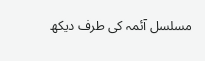مسلسل آئمہ کی طرف دیکھ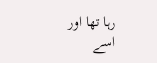رہا تھا اور اسے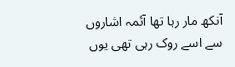آنکھ مار رہا تھا آئمہ اشاروں سے اسے روک رہی تھی یوں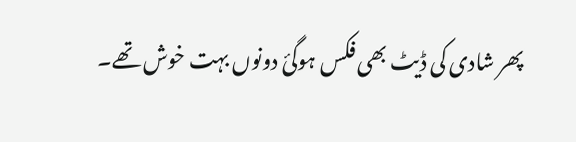پھر شادی کی ڈیٹ بھی فکس ہوگئ دونوں بہت خوش تھے۔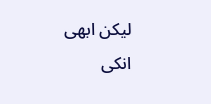لیکن ابھی انکی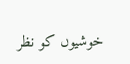خوشیوں کو نظر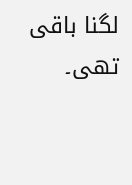لگنا باقی تھی۔